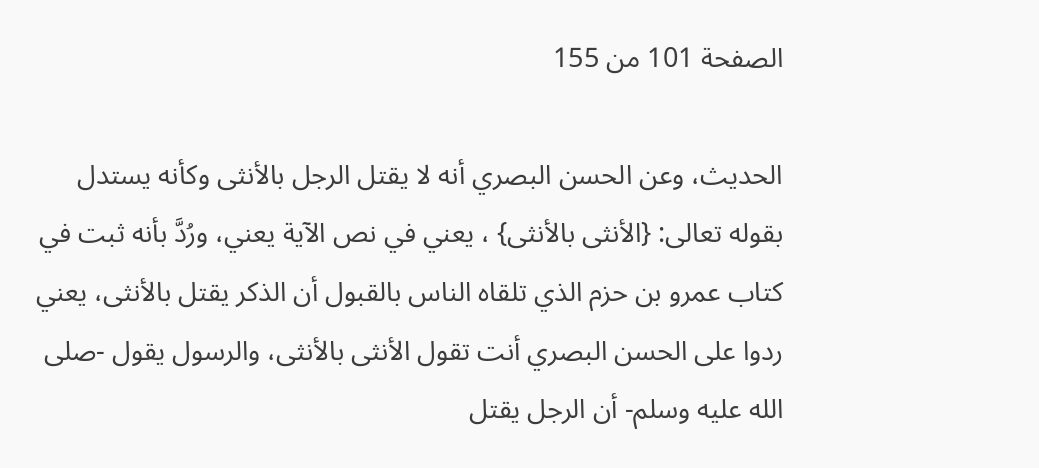الصفحة 101 من 155

الحديث، وعن الحسن البصري أنه لا يقتل الرجل بالأنثى وكأنه يستدل بقوله تعالى: {الأنثى بالأنثى} ، يعني في نص الآية يعني، ورُدَّ بأنه ثبت في كتاب عمرو بن حزم الذي تلقاه الناس بالقبول أن الذكر يقتل بالأنثى، يعني ردوا على الحسن البصري أنت تقول الأنثى بالأنثى، والرسول يقول -صلى الله عليه وسلم- أن الرجل يقتل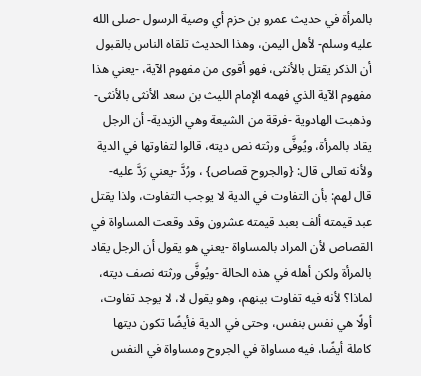بالمرأة في حديث عمرو بن حزم أي وصية الرسول -صلى الله عليه وسلم- لأهل اليمن، وهذا الحديث تلقاه الناس بالقبول أن الذكر يقتل بالأنثى، فهو أقوى من مفهوم الآية، -يعني هذا مفهوم الآية الذي فهمه الإمام الليث بن سعد الأنثى بالأنثى- وذهبت الهادوية -فرقة من الشيعة وهي الزيدية- أن الرجل يقاد بالمرأة، ويُوفَّى ورثته نص ديته، قالوا لتفاوتها في الدية ولأنه تعالى قال: {والجروح قصاص} ، ورُدَّ -يعني رَدَّ عليه- قال لهم: بأن التفاوت في الدية لا يوجب التفاوت، ولذا يقتل عبد قيمته ألف بعبد قيمته عشرون وقد وقعت المساواة في القصاص لأن المراد بالمساواة -يعني هو يقول أن الرجل يقاد بالمرأة ولكن أهله في هذه الحالة -ويُوفَّى ورثته نصف ديته، لماذا؟ لأنه فيه تفاوت بينهم، وهو يقول لا، لا يوجد تفاوت، أولًا هي نفس بنفس، وحتى في الدية فأيضًا تكون ديتها كاملة أيضًا، فيه مساواة في الجروح ومساواة في النفس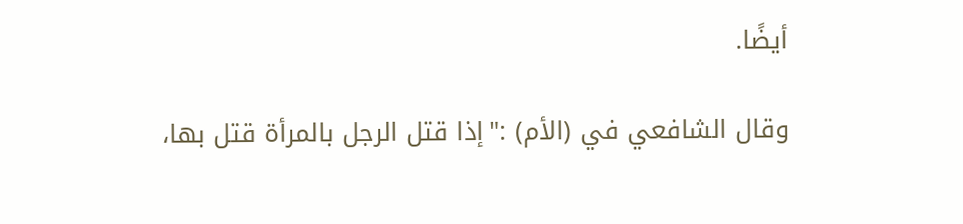أيضًا.

وقال الشافعي في (الأم) :"إذا قتل الرجل بالمرأة قتل بها،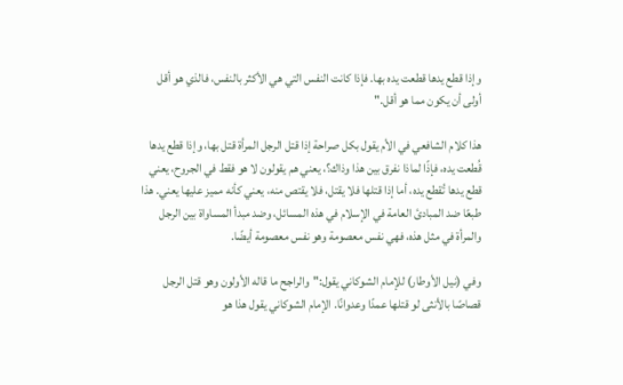وإذا قطع يدها قطعت يده بها. فإذا كانت النفس التي هي الأكثر بالنفس، فالذي هو أقل أولى أن يكون مما هو أقل."

هذا كلام الشافعي في الأم يقول بكل صراحة إذا قتل الرجل المرأة قتل بها، وإذا قطع يدها قُطعت يده، فإذًا لماذا نفرق بين هذا وذاك؟، يعني هم يقولون لا هو فقط في الجروح، يعني قطع يدها تُقطع يده، أما إذا قتلها فلا يقتل، فلا يقتص منه، يعني كأنه مميز عليها يعني. هذا طبعًا ضد المبادئ العامة في الإسلام في هذه المسائل، وضد مبدأ المساواة بين الرجل والمرأة في مثل هذه، فهي نفس معصومة وهو نفس معصومة أيضًا.

وفي (نيل الأوطار) للإمام الشوكاني يقول:"والراجح ما قاله الأولون وهو قتل الرجل قصاصًا بالأنثى لو قتلها عمدًا وعدوانًا. الإمام الشوكاني يقول هذا هو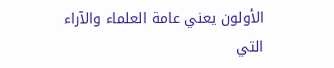الأولون يعني عامة العلماء والآراء التي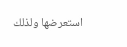استعرضها ولذلك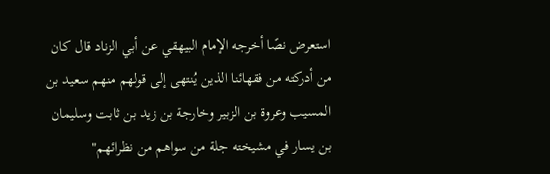استعرض نصًا أخرجه الإمام البيهقي عن أبي الزناد قال كان من أدركته من فقهائنا الذين يُنتهى إلى قولهم منهم سعيد بن المسيب وعروة بن الزبير وخارجة بن زيد بن ثابت وسليمان بن يسار في مشيخته جلة من سواهم من نظرائهم"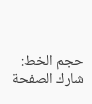حجم الخط:
شارك الصفحة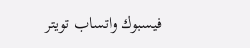فيسبوك واتساب تويتر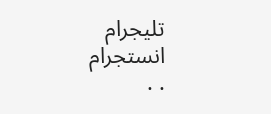تليجرام انستجرام
. .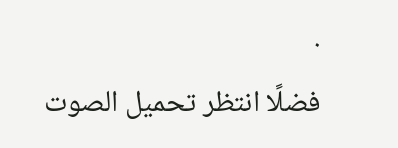.
فضلًا انتظر تحميل الصوت